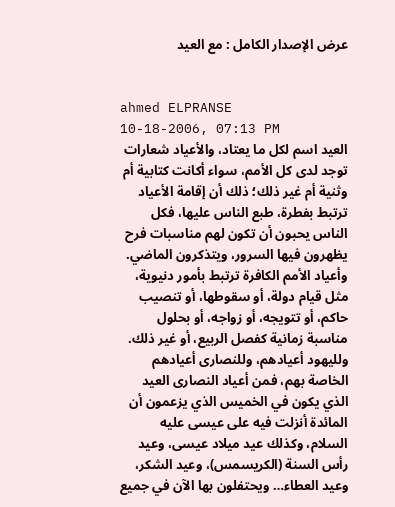عرض الإصدار الكامل : مع العيد


ahmed ELPRANSE
10-18-2006, 07:13 PM
العيد اسم لكل ما يعتاد، والأعياد شعارات توجد لدى كل الأمم، سواء أكانت كتابية أم وثنية أم غير ذلك؛ ذلك أن إقامة الأعياد ترتبط بفطرة، طبع الناس عليها، فكل الناس يحبون أن تكون لهم مناسبات فرح يظهرون فيها السرور، ويتذكرون الماضي.
وأعياد الأمم الكافرة ترتبط بأمور دنيوية، مثل قيام دولة، أو سقوطها، أو تنصيب حاكم، أو تتويجه، أو زواجه، أو بحلول مناسبة زمانية كفصل الربيع، أو غير ذلك.
ولليهود أعيادهم، وللنصارى أعيادهم الخاصة بهم، فمن أعياد النصارى العيد الذي يكون في الخميس الذي يزعمون أن المائدة أنزلت فيه على عيسى عليه السلام، وكذلك عيد ميلاد عيسى، وعيد رأس السنة (الكريسمس)، وعيد الشكر، وعيد العطاء… ويحتفلون بها الآن في جميع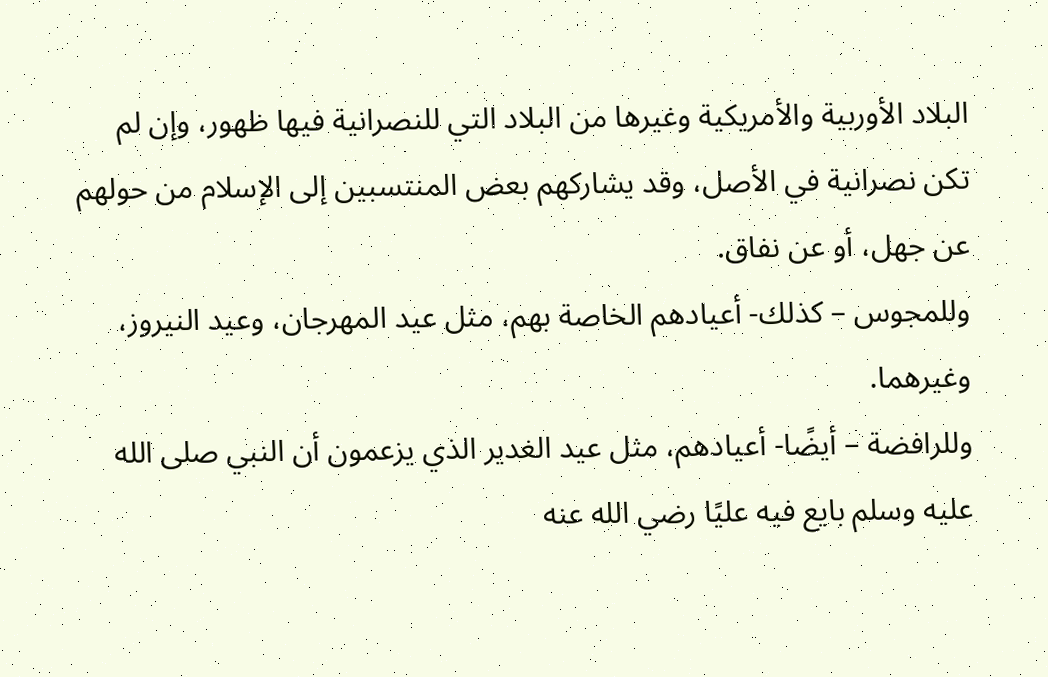البلاد الأوربية والأمريكية وغيرها من البلاد التي للنصرانية فيها ظهور، وإن لم تكن نصرانية في الأصل، وقد يشاركهم بعض المنتسبين إلى الإسلام من حولهم عن جهل، أو عن نفاق.
وللمجوس – كذلك- أعيادهم الخاصة بهم، مثل عيد المهرجان، وعيد النيروز، وغيرهما.
وللرافضة – أيضًا- أعيادهم، مثل عيد الغدير الذي يزعمون أن النبي صلى الله عليه وسلم بايع فيه عليًا رضي الله عنه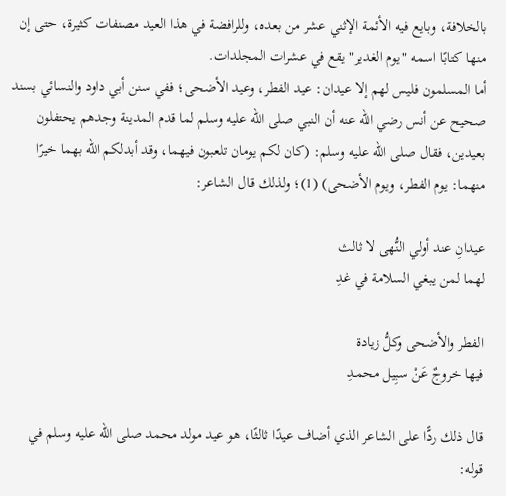بالخلافة، وبايع فيه الأئمة الإثني عشر من بعده، وللرافضة في هذا العيد مصنفات كثيرة، حتى إن منها كتابًا اسمه "يوم الغدير" يقع في عشرات المجلدات.
أما المسلمون فليس لهم إلا عيدان: عيد الفطر، وعيد الأضحى؛ ففي سنن أبي داود والنسائي بسند صحيح عن أنس رضي الله عنه أن النبي صلى الله عليه وسلم لما قدم المدينة وجدهم يحتفلون بعيدين، فقال صلى الله عليه وسلم: (كان لكم يومان تلعبون فيهما، وقد أبدلكم الله بهما خيرًا منهما: يوم الفطر، ويوم الأضحى) (1)؛ ولذلك قال الشاعر:

عيدانِ عند أولي النُّهى لا ثالث
لهما لمن يبغي السلامة في غدِ

الفطر والأضحى وكلُّ زيادة
فيها خروجٌ عَنْ سبِيل محمـدِ

قال ذلك ردًّا على الشاعر الذي أضاف عيدًا ثالثًا، هو عيد مولد محمد صلى الله عليه وسلم في قوله: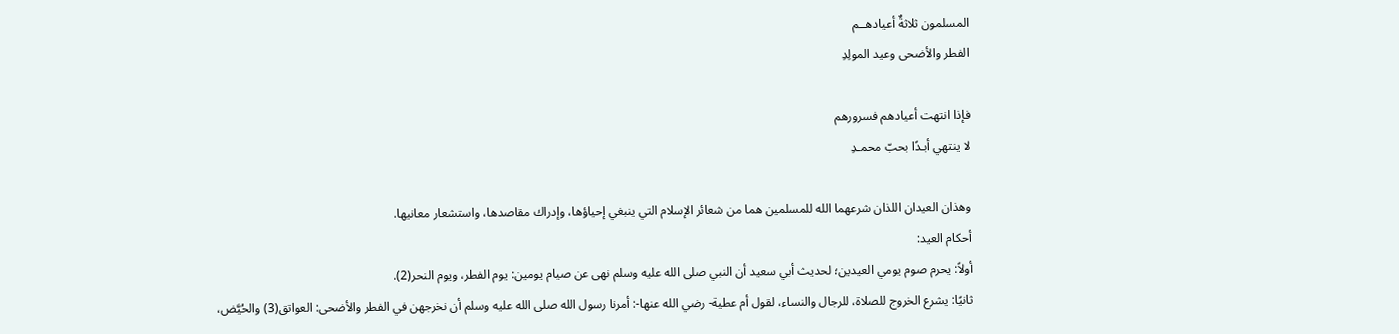المسلمون ثلاثةٌ أعيادهــم
الفطر والأضحى وعيد المولِدِ

فإذا انتهت أعيادهم فسرورهم
لا ينتهي أبـدًا بحبّ محمـدِ

وهذان العيدان اللذان شرعهما الله للمسلمين هما من شعائر الإسلام التي ينبغي إحياؤها، وإدراك مقاصدها، واستشعار معانيها.
أحكام العيد:
أولاً: يحرم صوم يومي العيدين؛ لحديث أبي سعيد أن النبي صلى الله عليه وسلم نهى عن صيام يومين: يوم الفطر، ويوم النحر(2).
ثانيًا: يشرع الخروج للصلاة، للرجال والنساء، لقول أم عطية- رضي الله عنها-: أمرنا رسول الله صلى الله عليه وسلم أن نخرجهن في الفطر والأضحى: العواتق(3) والحُيَّض،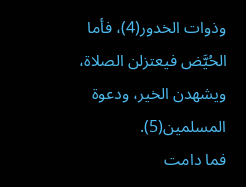وذوات الخدور(4)، فأما الحُيَّض فيعتزلن الصلاة، ويشهدن الخير، ودعوة المسلمين(5).
فما دامت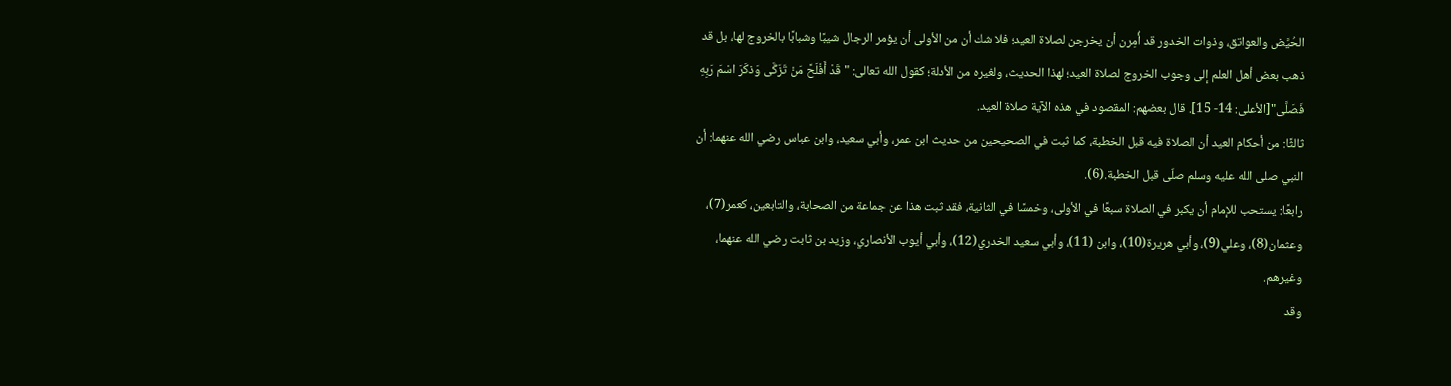الحُيَّض والعواتق، وذوات الخدور قد أُمِرن أن يخرجن لصلاة العيد؛ فلا شك أن من الأولى أن يؤمر الرجال شيبًا وشبابًا بالخروج لها، بل قد ذهب بعض أهل العلم إلى وجوب الخروج لصلاة العيد؛ لهذا الحديث، ولغيره من الأدلة؛ كقول الله تعالى: "قَدْ أَفْلَحً مَنْ تَزَكَّى وَذكَرَ اسْمَ رَبِهِ فَصَلَّى"[الأعلى: 14- 15]. قال بعضهم: المقصود في هذه الآية صلاة العيد.
ثالثًا: من أحكام العيد أن الصلاة فيه قبل الخطبة، كما ثبت في الصحيحين من حديث ابن عمر، وأبي سعيد، وابن عباس رضي الله عنهما: أن النبي صلى الله عليه وسلم صلّى قبل الخطبة.(6).
رابعًا: يستحب للإمام أن يكبر في الصلاة سبعًا في الأولى، وخمسًا في الثانية، فقد ثبت هذا عن جماعة من الصحابة، والتابعين، كعمر(7)، وعثمان(8)، وعلي(9)، وأبي هريرة(10)، وابن (11)، وأبي سعيد الخدري(12)، وأبي أيوب الأنصاري، وزيد بن ثابت رضي الله عنهما، وغيرهم.
وقد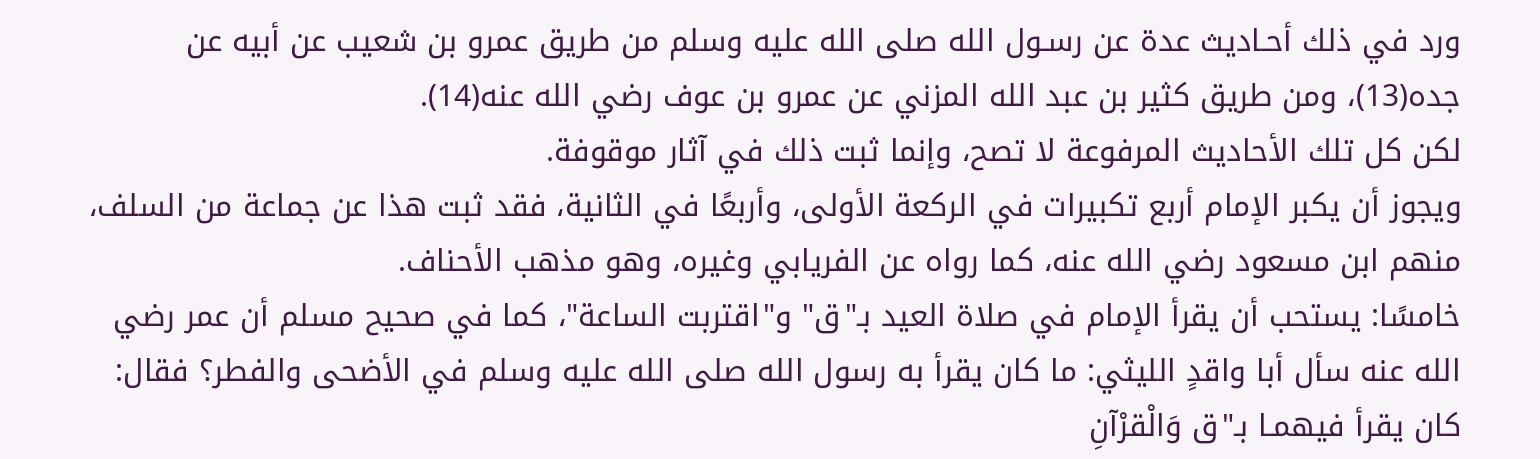ورد في ذلك أحـاديث عدة عن رسـول الله صلى الله عليه وسلم من طريق عمرو بن شعيب عن أبيه عن جده(13)، ومن طريق كثير بن عبد الله المزني عن عمرو بن عوف رضي الله عنه(14).
لكن كل تلك الأحاديث المرفوعة لا تصح، وإنما ثبت ذلك في آثار موقوفة.
ويجوز أن يكبر الإمام أربع تكبيرات في الركعة الأولى، وأربعًا في الثانية، فقد ثبت هذا عن جماعة من السلف، منهم ابن مسعود رضي الله عنه، كما رواه عن الفريابي وغيره، وهو مذهب الأحناف.
خامسًا: يستحب أن يقرأ الإمام في صلاة العيد بـ"ق" و"اقتربت الساعة"، كما في صحيح مسلم أن عمر رضي الله عنه سأل أبا واقدٍ الليثي: ما كان يقرأ به رسول الله صلى الله عليه وسلم في الأضحى والفطر؟ فقال: كان يقرأ فيهمـا بـ"ق وَالْقرْآنِ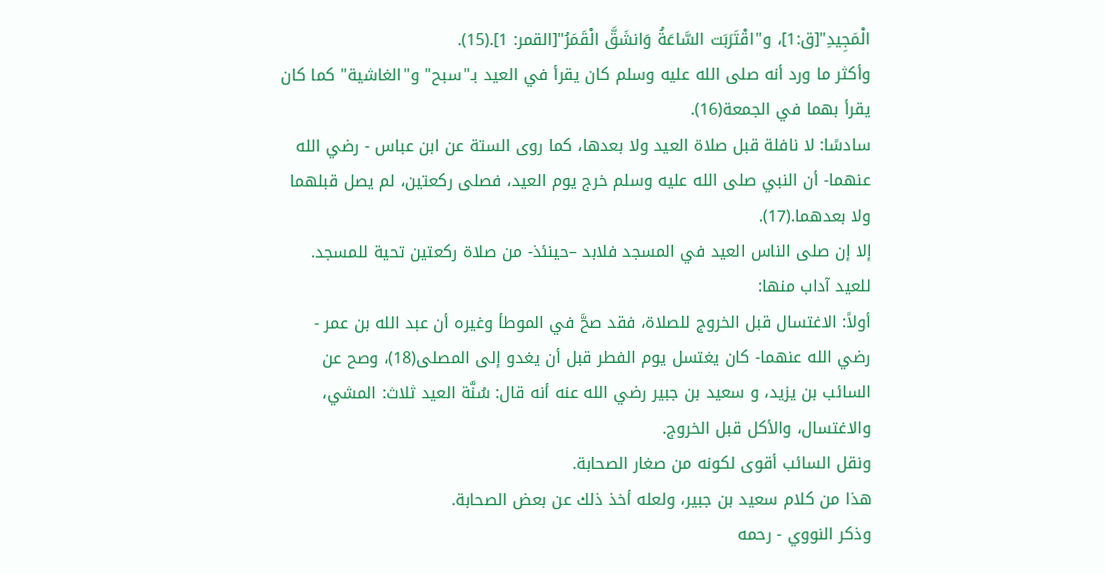الْمَجِيدِ"[ق:1]، و"اقْتَرَبَت السَّاعَةُ وَانشَقَّ الْقَمَرُ"[القمر: 1].(15).
وأكثر ما ورد أنه صلى الله عليه وسلم كان يقرأ في العيد بـ"سبح" و"الغاشية" كما كان يقرأ بهما في الجمعة(16).
سادسًا: لا نافلة قبل صلاة العيد ولا بعدها، كما روى الستة عن ابن عباس - رضي الله عنهما- أن النبي صلى الله عليه وسلم خرج يوم العيد، فصلى ركعتين، لم يصل قبلهما ولا بعدهما.(17).
إلا إن صلى الناس العيد في المسجد فلابد –حينئذ- من صلاة ركعتين تحية للمسجد.
للعيد آداب منها:
أولاً: الاغتسال قبل الخروج للصلاة، فقد صحَّ في الموطأ وغيره أن عبد الله بن عمر - رضي الله عنهما- كان يغتسل يوم الفطر قبل أن يغدو إلى المصلى(18)، وصح عن السائب بن يزيد، و سعيد بن جبير رضي الله عنه أنه قال: سُنَّة العيد ثلاث: المشي، والاغتسال، والأكل قبل الخروج.
ونقل السائب أقوى لكونه من صغار الصحابة.
هذا من كلام سعيد بن جبير، ولعله أخذ ذلك عن بعض الصحابة.
وذكر النووي - رحمه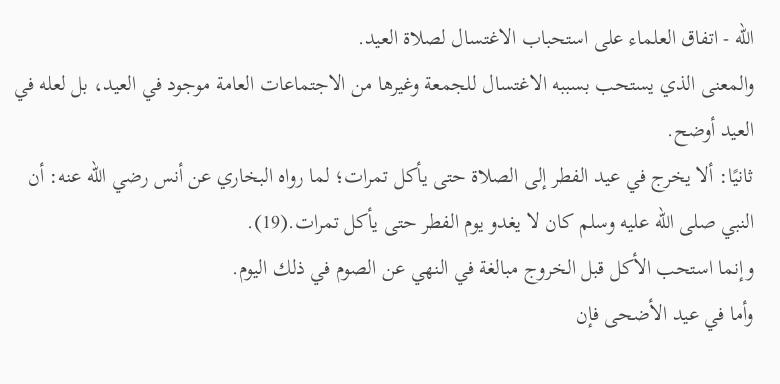الله - اتفاق العلماء على استحباب الاغتسال لصلاة العيد.
والمعنى الذي يستحب بسببه الاغتسال للجمعة وغيرها من الاجتماعات العامة موجود في العيد، بل لعله في العيد أوضح.
ثانيًا: ألا يخرج في عيد الفطر إلى الصلاة حتى يأكل تمرات؛ لما رواه البخاري عن أنس رضي الله عنه: أن النبي صلى الله عليه وسلم كان لا يغدو يوم الفطر حتى يأكل تمرات.(19).
وإنما استحب الأكل قبل الخروج مبالغة في النهي عن الصوم في ذلك اليوم.
وأما في عيد الأضحى فإن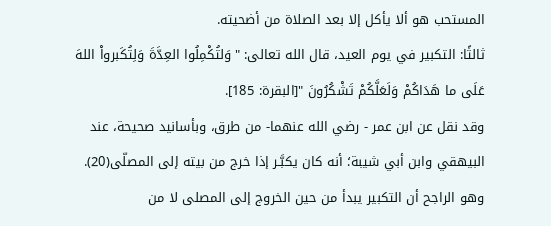المستحب هو ألا يأكل إلا بعد الصلاة من أضحيته.
ثالثًا: التكبير في يوم العيد، قال الله تعالى: "وَلتُكْمِلُوا العِدَّةَ وَلِتُكَبرواْ اللهَ عَلَى ما هَدَاكُمْ وَلَعَلَّكُمْ تَشْكُرُونَ "[البقرة: 185].
وقد نقل عن ابن عمر - رضي الله عنهما- من طرق، وبأسانيد صحيحة، عند البيهقي وابن أبي شيبة؛ أنه كان يكبَّـر إذا خرج من بيته إلى المصلّى(20). وهو الراجح أن التكبير يبدأ من حين الخروج إلى المصلى لا من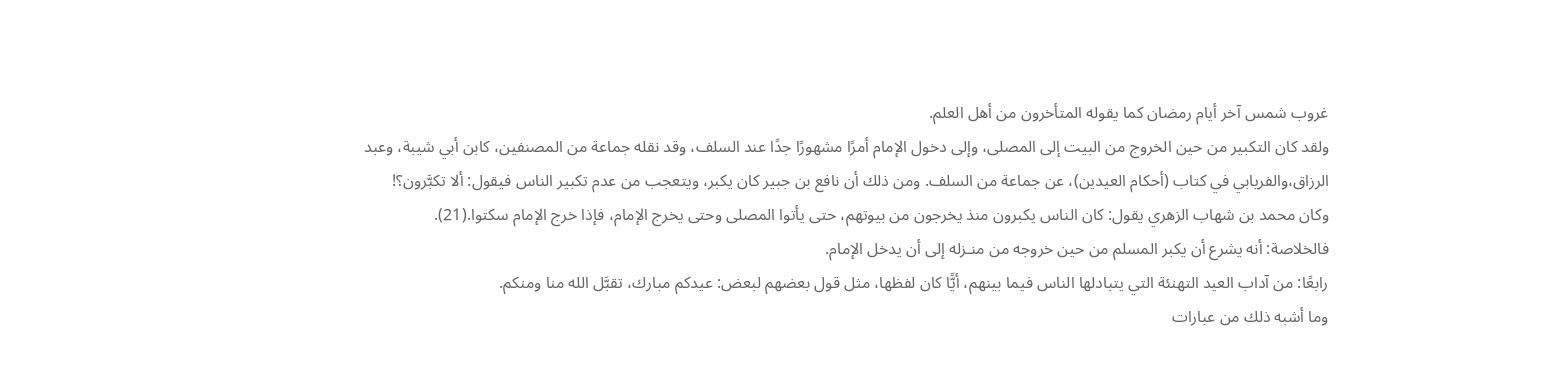غروب شمس آخر أيام رمضان كما يقوله المتأخرون من أهل العلم.
ولقد كان التكبير من حين الخروج من البيت إلى المصلى، وإلى دخول الإمام أمرًا مشهورًا جدًا عند السلف، وقد نقله جماعة من المصنفين، كابن أبي شيبة، وعبد الرزاق،والفريابي في كتاب (أحكام العيدين)، عن جماعة من السلف. ومن ذلك أن نافع بن جبير كان يكبر، ويتعجب من عدم تكبير الناس فيقول: ألا تكبَّرون؟!
وكان محمد بن شهاب الزهري يقول: كان الناس يكبرون منذ يخرجون من بيوتهم، حتى يأتوا المصلى وحتى يخرج الإمام، فإذا خرج الإمام سكتوا.(21).
فالخلاصة: أنه يشرع أن يكبر المسلم من حين خروجه من منـزله إلى أن يدخل الإمام.
رابعًا: من آداب العيد التهنئة التي يتبادلها الناس فيما بينهم، أيًّا كان لفظها، مثل قول بعضهم لبعض: عيدكم مبارك، تقبَّل الله منا ومنكم.
وما أشبه ذلك من عبارات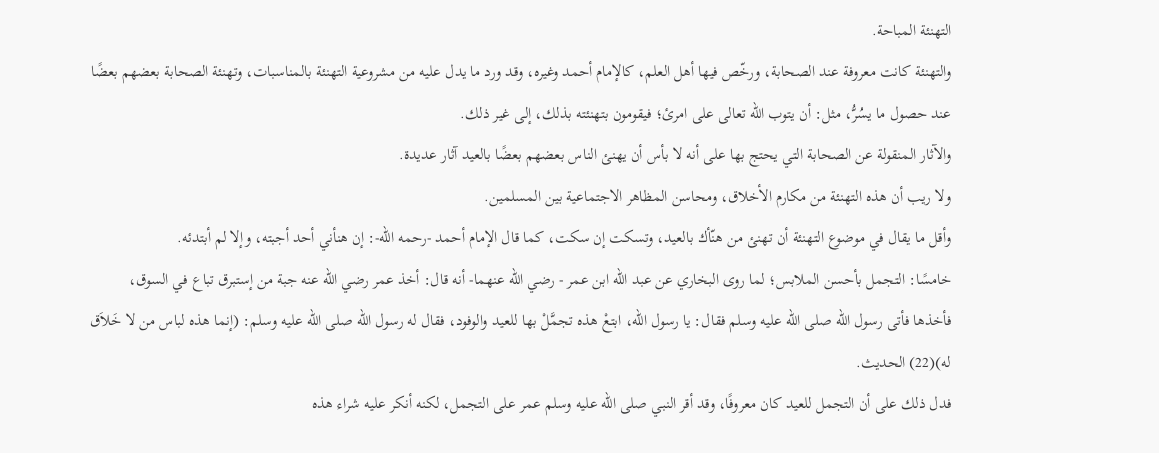التهنئة المباحة.
والتهنئة كانت معروفة عند الصحابة، ورخّص فيها أهل العلم، كالإمام أحمد وغيره، وقد ورد ما يدل عليه من مشروعية التهنئة بالمناسبات، وتهنئة الصحابة بعضهم بعضًا عند حصول ما يسُرُّ، مثل: أن يتوب الله تعالى على امرئ؛ فيقومون بتهنئته بذلك، إلى غير ذلك.
والآثار المنقولة عن الصحابة التي يحتج بها على أنه لا بأس أن يهنئ الناس بعضهم بعضًا بالعيد آثار عديدة.
ولا ريب أن هذه التهنئة من مكارم الأخلاق، ومحاسن المظاهر الاجتماعية بين المسلمين.
وأقل ما يقال في موضوع التهنئة أن تهنئ من هنّأك بالعيد، وتسكت إن سكت، كما قال الإمام أحمد -رحمه الله-: إن هنأني أحد أجبته، وإلا لم أبتدئه.
خامسًا: التجمل بأحسن الملابس؛ لما روى البخاري عن عبد الله ابن عمر - رضي الله عنهما- أنه قال: أخذ عمر رضي الله عنه جبة من إستبرق تباع في السوق، فأخذها فأتى رسول الله صلى الله عليه وسلم فقال: يا رسول الله، ابتعْ هذه تجمَّلْ بها للعيد والوفود، فقال له رسول الله صلى الله عليه وسلم: (إنما هذه لباس من لا خَلاَق له)(22) الحديث.
فدل ذلك على أن التجمل للعيد كان معروفًا، وقد أقر النبي صلى الله عليه وسلم عمر على التجمل، لكنه أنكر عليه شراء هذه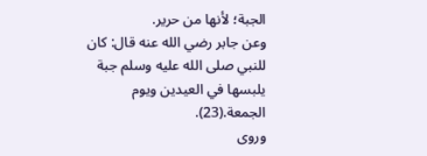الجبة؛ لأنها من حرير.
وعن جابر رضي الله عنه قال: كان للنبي صلى الله عليه وسلم جبة يلبسها في العيدين ويوم الجمعة.(23).
وروى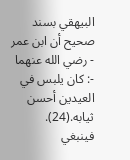البيهقي بسند صحيح أن ابن عمر - رضي الله عنهما -: كان يلبس في العيدين أحسن ثيابه.(24).
فينبغي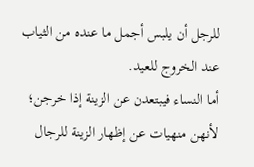للرجل أن يلبس أجمل ما عنده من الثياب عند الخروج للعيد.
أما النساء فيبتعدن عن الزينة إذا خرجن؛ لأنهن منهيات عن إظهار الزينة للرجال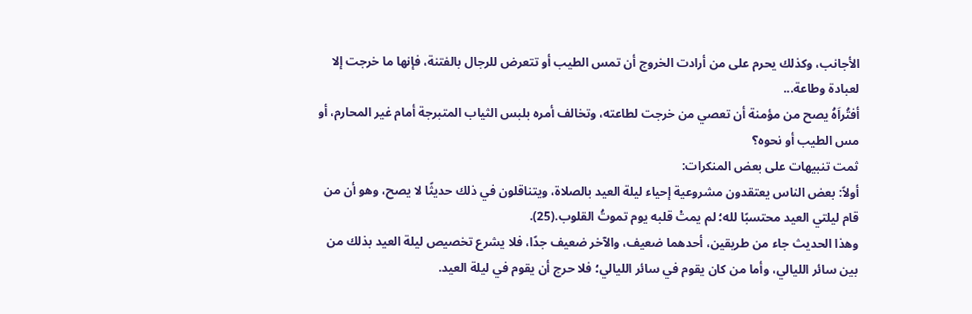الأجانب، وكذلك يحرم على من أرادت الخروج أن تمس الطيب أو تتعرض للرجال بالفتنة، فإنها ما خرجت إلا لعبادة وطاعة...
أفتُراَهُ يصح من مؤمنة أن تعصي من خرجت لطاعته، وتخالف أمره بلبس الثياب المتبرجة أمام غير المحارم، أو مس الطيب أو نحوه؟
ثمت تنبيهات على بعض المنكرات:
أولاً: بعض الناس يعتقدون مشروعية إحياء ليلة العيد بالصلاة، ويتناقلون في ذلك حديثًا لا يصح، وهو أن من قام ليلتي العيد محتسبًا لله؛ لم يمتْ قلبه يوم تموتُ القلوب.(25).
وهذا الحديث جاء من طريقين، أحدهما ضعيف، والآخر ضعيف جدًا، فلا يشرع تخصيص ليلة العيد بذلك من بين سائر الليالي، وأما من كان يقوم في سائر الليالي؛ فلا حرج أن يقوم في ليلة العيد.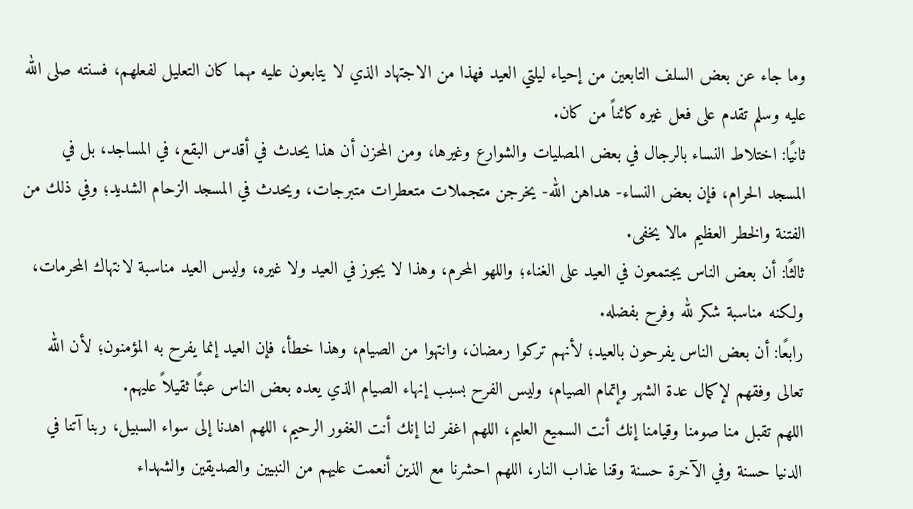وما جاء عن بعض السلف التابعين من إحياء ليلتي العيد فهذا من الاجتهاد الذي لا يتابعون عليه مهما كان التعليل لفعلهم، فسنته صلى الله عليه وسلم تقدم على فعل غيره كائناً من كان.
ثانيًا: اختلاط النساء بالرجال في بعض المصليات والشوارع وغيرها، ومن المحزن أن هذا يحدث في أقدس البقع، في المساجد، بل في المسجد الحرام، فإن بعض النساء- هداهن الله- يخرجن متجملات متعطرات متبرجات، ويحدث في المسجد الزحام الشديد؛ وفي ذلك من الفتنة والخطر العظيم مالا يخفى.
ثالثًا: أن بعض الناس يجتمعون في العيد على الغناء؛ واللهو المحرم، وهذا لا يجوز في العيد ولا غيره، وليس العيد مناسبة لانتهاك المحرمات، ولكنه مناسبة شكر لله وفرح بفضله.
رابعًا: أن بعض الناس يفرحون بالعيد؛ لأنهم تركوا رمضان، وانتهوا من الصيام، وهذا خطأ، فإن العيد إنما يفرح به المؤمنون؛ لأن الله تعالى وفقهم لإكمال عدة الشهر وإتمام الصيام، وليس الفرح بسبب إنهاء الصيام الذي يعده بعض الناس عبئًا ثقيلاً عليهم.
اللهم تقبل منا صومنا وقيامنا إنك أنت السميع العليم، اللهم اغفر لنا إنك أنت الغفور الرحيم، اللهم اهدنا إلى سواء السبيل، ربنا آتنا في الدنيا حسنة وفي الآخرة حسنة وقنا عذاب النار، اللهم احشرنا مع الذين أنعمت عليهم من النبيين والصديقين والشهداء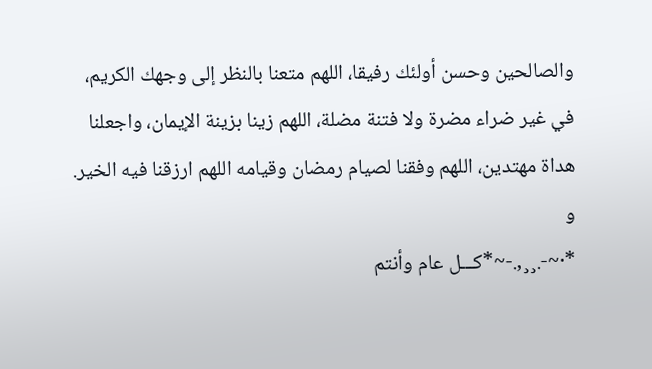والصالحين وحسن أولئك رفيقا، اللهم متعنا بالنظر إلى وجهك الكريم، في غير ضراء مضرة ولا فتنة مضلة، اللهم زينا بزينة الإيمان، واجعلنا هداة مهتدين، اللهم وفقنا لصيام رمضان وقيامه اللهم ارزقنا فيه الخير.
و
*·~-.¸¸,.-~*كـــل عام وأنتم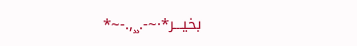بخيـــر*·~-.¸¸,.-~*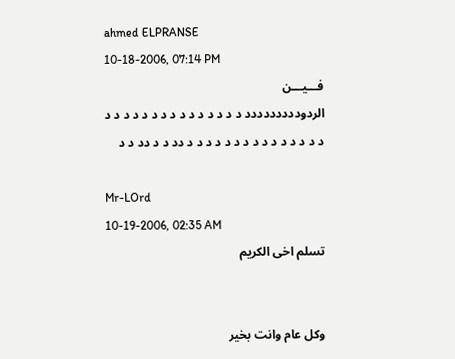ahmed ELPRANSE
10-18-2006, 07:14 PM
فـــيـــن
الردوددددددددد د د د د د د د د د د د د د د د د د د د د د د د د د د د د د د دد د د دد د د

Mr-LOrd
10-19-2006, 02:35 AM
تسلم اخى الكريم


وكل عام وانت بخير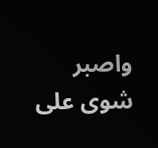واصبر شوى على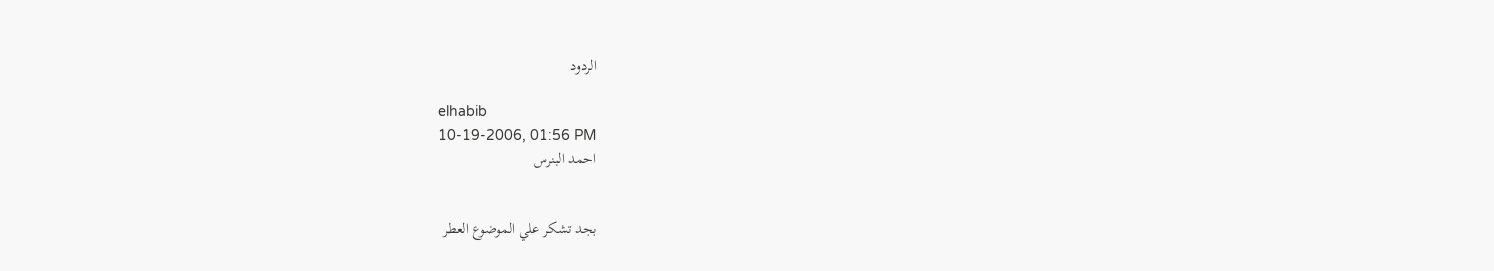الردود

elhabib
10-19-2006, 01:56 PM
احمد البنرس


بجد تشكر علي الموضوع العطر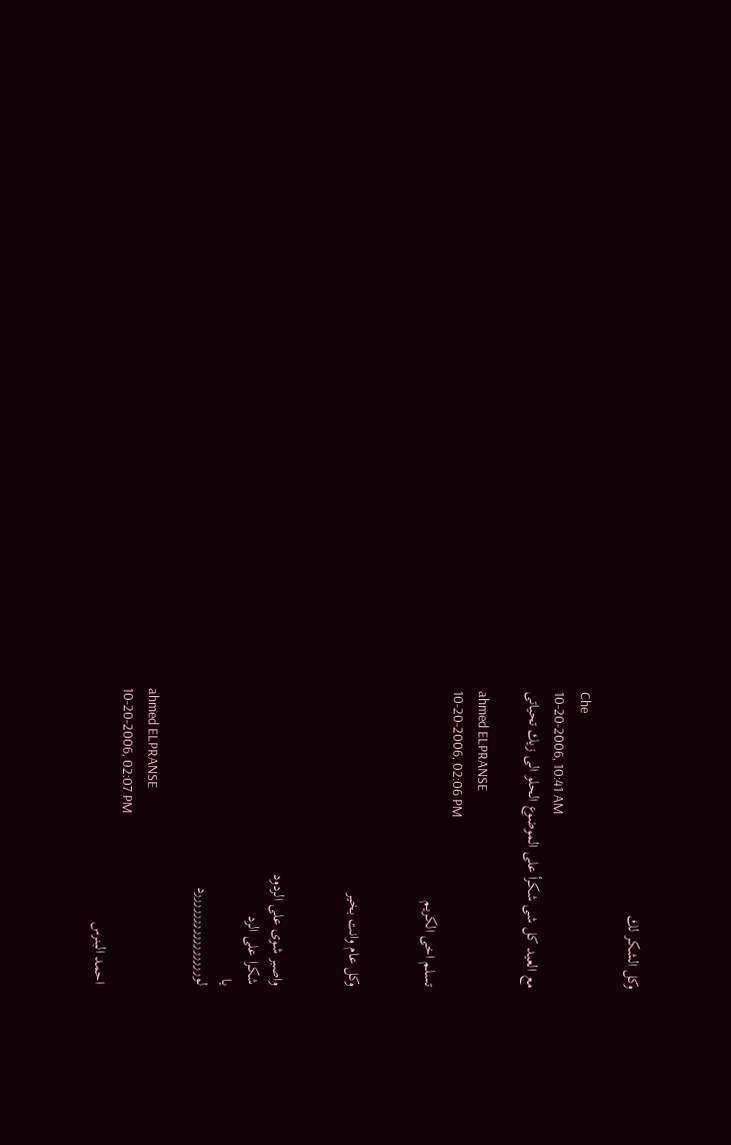وكل الشكر لك

Che
10-20-2006, 10:41 AM
مع العيد كل شى شكرأ على الموضوع الحلو الى زيك تحياتى

ahmed ELPRANSE
10-20-2006, 02:06 PM
تسلم اخى الكريم


وكل عام وانت بخير


واصبر شوى على الردود
شكرا على الرد
يا
لوررررررررررررررررد

ahmed ELPRANSE
10-20-2006, 02:07 PM
احمد البنرس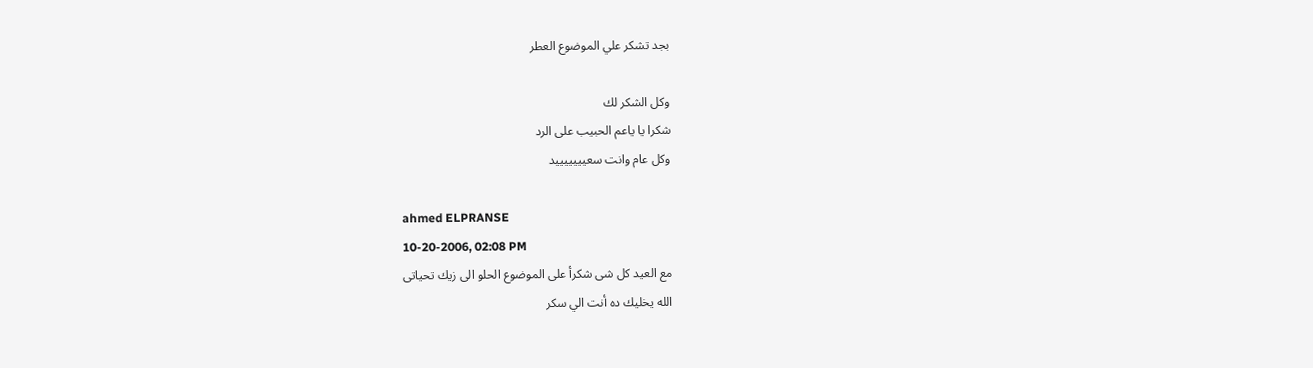بجد تشكر علي الموضوع العطر

وكل الشكر لك
شكرا يا ياعم الحبيب على الرد
وكل عام وانت سعيييييييد

ahmed ELPRANSE
10-20-2006, 02:08 PM
مع العيد كل شى شكرأ على الموضوع الحلو الى زيك تحياتى
الله يخليك ده أنت الي سكر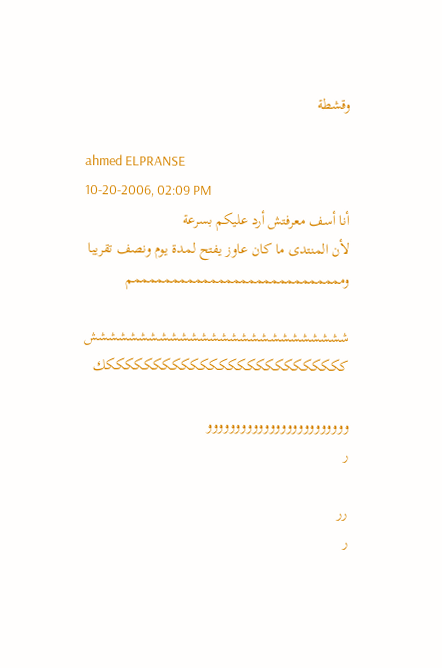وقشطة

ahmed ELPRANSE
10-20-2006, 02:09 PM
أنا أسف معرفتش أرد عليكم بسرعة
لأن المنتدى ما كان عاوز يفتح لمدة يوم ونصف تقريبا
وممممممممممممممممممممممممممممم

شششششششششششششششششششششششششش
ككككككككككككككككككككككككككك

ووووووووووووووووووووووووو
ر

رر
ر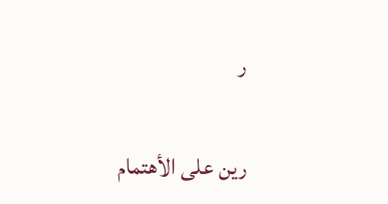ر

رين على الأهتمام